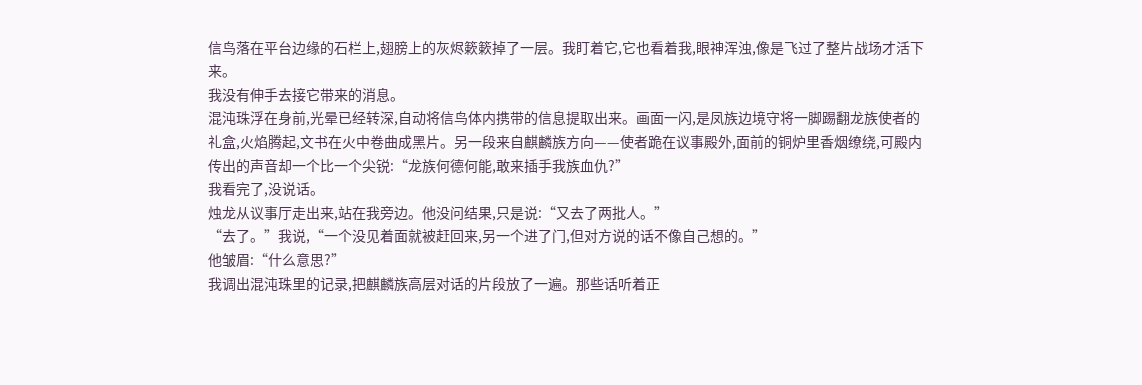信鸟落在平台边缘的石栏上,翅膀上的灰烬簌簌掉了一层。我盯着它,它也看着我,眼神浑浊,像是飞过了整片战场才活下来。
我没有伸手去接它带来的消息。
混沌珠浮在身前,光晕已经转深,自动将信鸟体内携带的信息提取出来。画面一闪,是凤族边境守将一脚踢翻龙族使者的礼盒,火焰腾起,文书在火中卷曲成黑片。另一段来自麒麟族方向——使者跪在议事殿外,面前的铜炉里香烟缭绕,可殿内传出的声音却一个比一个尖锐:“龙族何德何能,敢来插手我族血仇?”
我看完了,没说话。
烛龙从议事厅走出来,站在我旁边。他没问结果,只是说:“又去了两批人。”
“去了。”我说,“一个没见着面就被赶回来,另一个进了门,但对方说的话不像自己想的。”
他皱眉:“什么意思?”
我调出混沌珠里的记录,把麒麟族高层对话的片段放了一遍。那些话听着正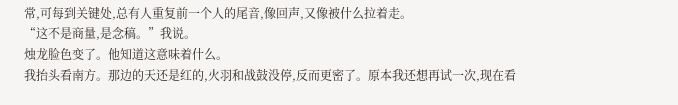常,可每到关键处,总有人重复前一个人的尾音,像回声,又像被什么拉着走。
“这不是商量,是念稿。”我说。
烛龙脸色变了。他知道这意味着什么。
我抬头看南方。那边的天还是红的,火羽和战鼓没停,反而更密了。原本我还想再试一次,现在看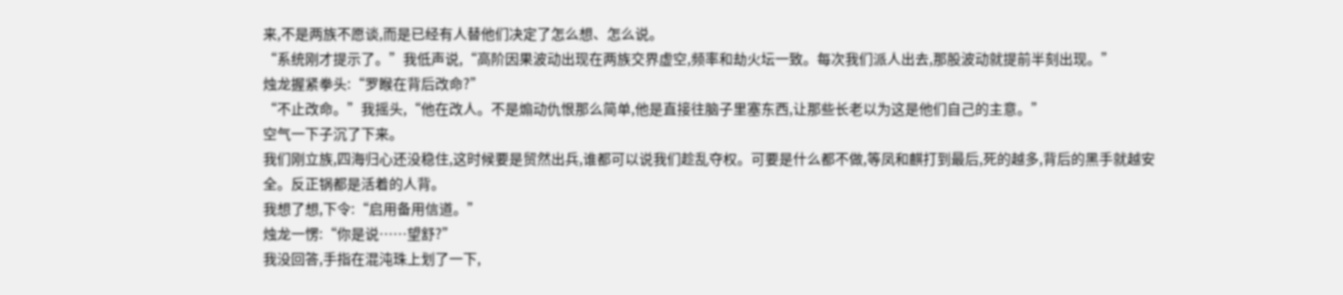来,不是两族不愿谈,而是已经有人替他们决定了怎么想、怎么说。
“系统刚才提示了。”我低声说,“高阶因果波动出现在两族交界虚空,频率和劫火坛一致。每次我们派人出去,那股波动就提前半刻出现。”
烛龙握紧拳头:“罗睺在背后改命?”
“不止改命。”我摇头,“他在改人。不是煽动仇恨那么简单,他是直接往脑子里塞东西,让那些长老以为这是他们自己的主意。”
空气一下子沉了下来。
我们刚立族,四海归心还没稳住,这时候要是贸然出兵,谁都可以说我们趁乱夺权。可要是什么都不做,等凤和麒打到最后,死的越多,背后的黑手就越安全。反正锅都是活着的人背。
我想了想,下令:“启用备用信道。”
烛龙一愣:“你是说……望舒?”
我没回答,手指在混沌珠上划了一下,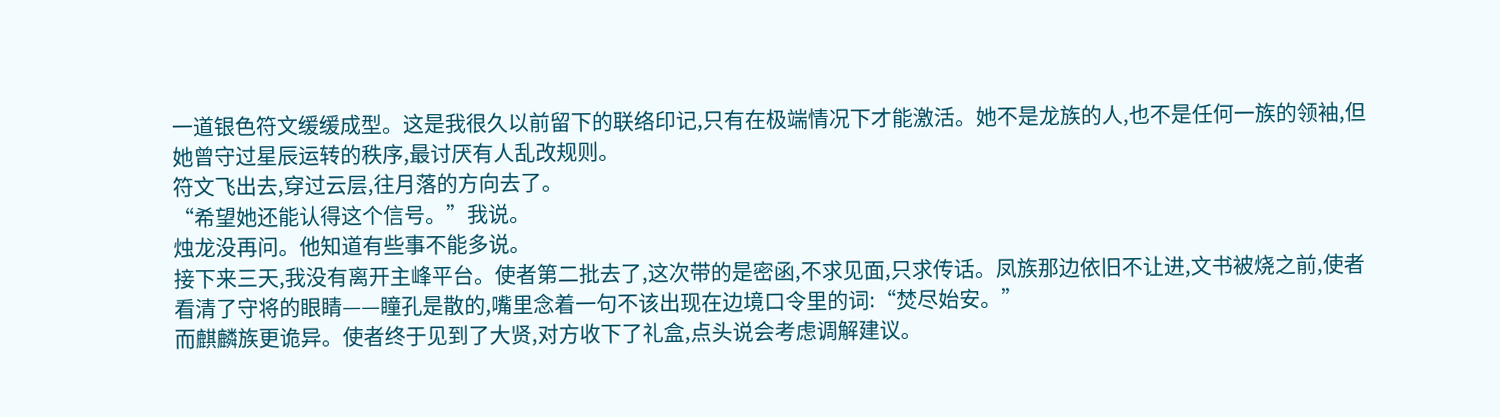一道银色符文缓缓成型。这是我很久以前留下的联络印记,只有在极端情况下才能激活。她不是龙族的人,也不是任何一族的领袖,但她曾守过星辰运转的秩序,最讨厌有人乱改规则。
符文飞出去,穿过云层,往月落的方向去了。
“希望她还能认得这个信号。”我说。
烛龙没再问。他知道有些事不能多说。
接下来三天,我没有离开主峰平台。使者第二批去了,这次带的是密函,不求见面,只求传话。凤族那边依旧不让进,文书被烧之前,使者看清了守将的眼睛——瞳孔是散的,嘴里念着一句不该出现在边境口令里的词:“焚尽始安。”
而麒麟族更诡异。使者终于见到了大贤,对方收下了礼盒,点头说会考虑调解建议。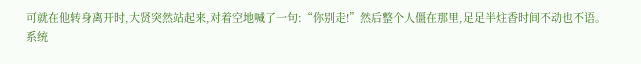可就在他转身离开时,大贤突然站起来,对着空地喊了一句:“你别走!”然后整个人僵在那里,足足半炷香时间不动也不语。
系统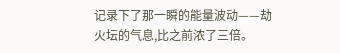记录下了那一瞬的能量波动——劫火坛的气息,比之前浓了三倍。